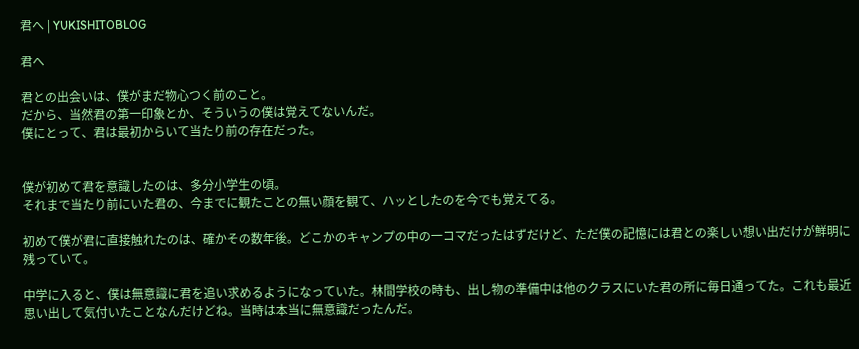君へ | YUKISHITOBLOG

君へ

君との出会いは、僕がまだ物心つく前のこと。
だから、当然君の第一印象とか、そういうの僕は覚えてないんだ。
僕にとって、君は最初からいて当たり前の存在だった。


僕が初めて君を意識したのは、多分小学生の頃。
それまで当たり前にいた君の、今までに観たことの無い顔を観て、ハッとしたのを今でも覚えてる。

初めて僕が君に直接触れたのは、確かその数年後。どこかのキャンプの中の一コマだったはずだけど、ただ僕の記憶には君との楽しい想い出だけが鮮明に残っていて。

中学に入ると、僕は無意識に君を追い求めるようになっていた。林間学校の時も、出し物の準備中は他のクラスにいた君の所に毎日通ってた。これも最近思い出して気付いたことなんだけどね。当時は本当に無意識だったんだ。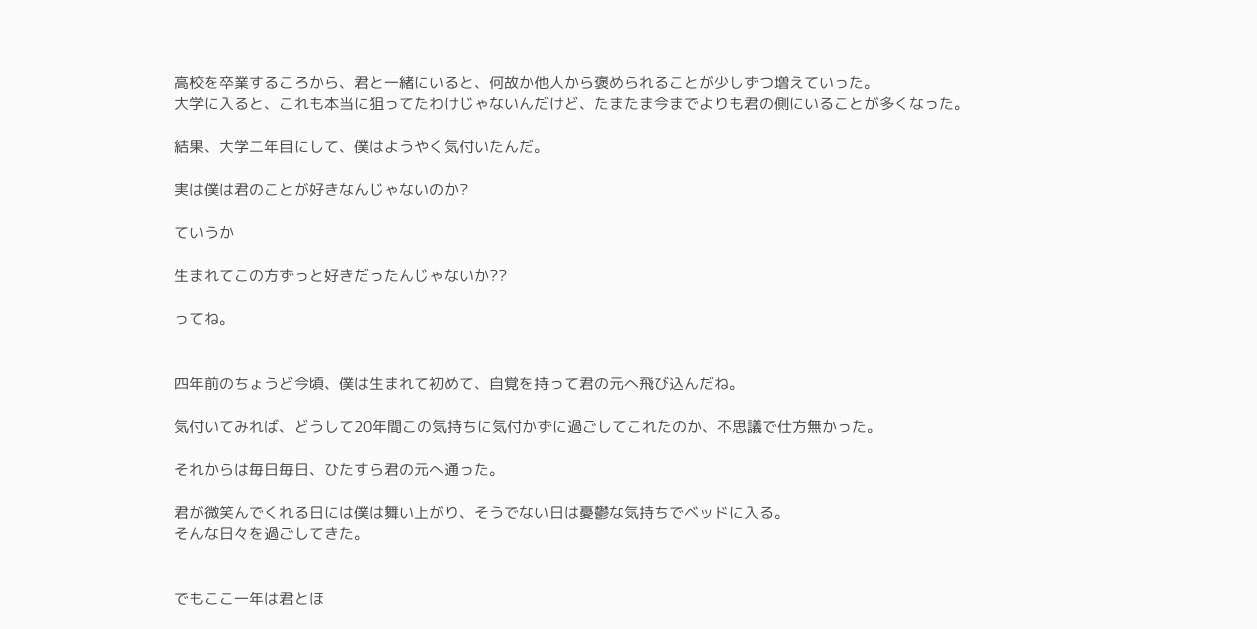高校を卒業するころから、君と一緒にいると、何故か他人から褒められることが少しずつ増えていった。
大学に入ると、これも本当に狙ってたわけじゃないんだけど、たまたま今までよりも君の側にいることが多くなった。

結果、大学二年目にして、僕はようやく気付いたんだ。

実は僕は君のことが好きなんじゃないのか?

ていうか

生まれてこの方ずっと好きだったんじゃないか??

ってね。


四年前のちょうど今頃、僕は生まれて初めて、自覚を持って君の元へ飛び込んだね。

気付いてみれば、どうして20年間この気持ちに気付かずに過ごしてこれたのか、不思議で仕方無かった。

それからは毎日毎日、ひたすら君の元へ通った。

君が微笑んでくれる日には僕は舞い上がり、そうでない日は憂鬱な気持ちでベッドに入る。
そんな日々を過ごしてきた。


でもここ一年は君とほ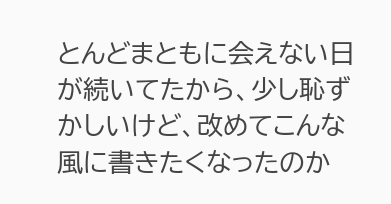とんどまともに会えない日が続いてたから、少し恥ずかしいけど、改めてこんな風に書きたくなったのか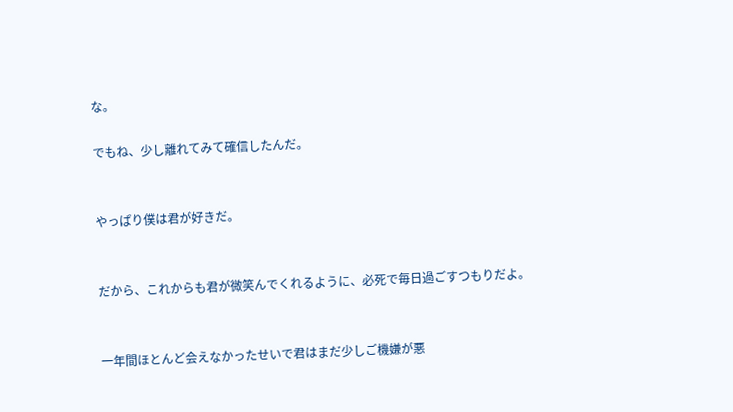な。

でもね、少し離れてみて確信したんだ。


やっぱり僕は君が好きだ。


だから、これからも君が微笑んでくれるように、必死で毎日過ごすつもりだよ。


一年間ほとんど会えなかったせいで君はまだ少しご機嫌が悪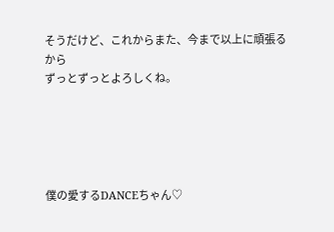そうだけど、これからまた、今まで以上に頑張るから
ずっとずっとよろしくね。





僕の愛するDANCEちゃん♡